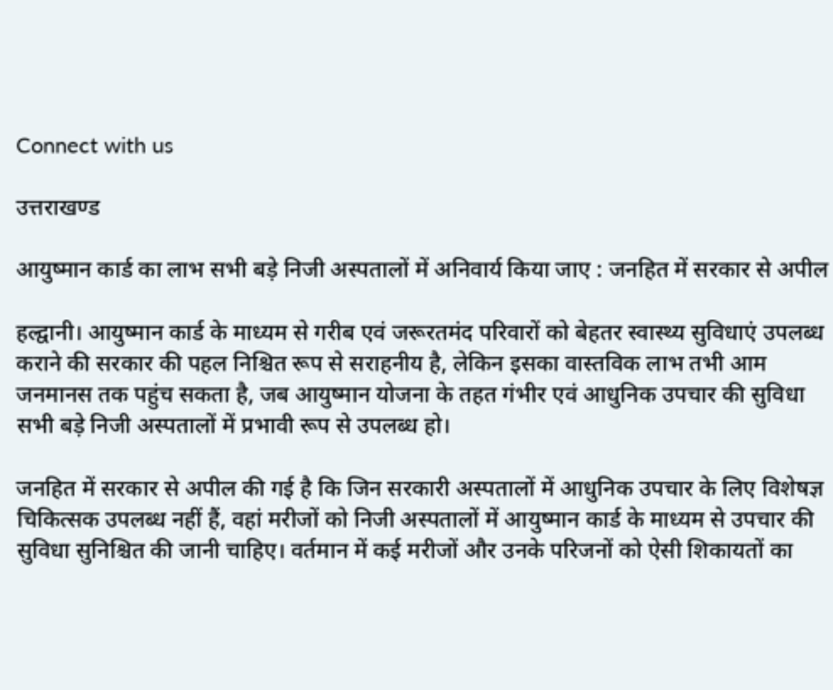Connect with us

उत्तराखण्ड

आयुष्मान कार्ड का लाभ सभी बड़े निजी अस्पतालों में अनिवार्य किया जाए : जनहित में सरकार से अपील

हल्द्वानी। आयुष्मान कार्ड के माध्यम से गरीब एवं जरूरतमंद परिवारों को बेहतर स्वास्थ्य सुविधाएं उपलब्ध कराने की सरकार की पहल निश्चित रूप से सराहनीय है, लेकिन इसका वास्तविक लाभ तभी आम जनमानस तक पहुंच सकता है, जब आयुष्मान योजना के तहत गंभीर एवं आधुनिक उपचार की सुविधा सभी बड़े निजी अस्पतालों में प्रभावी रूप से उपलब्ध हो।

जनहित में सरकार से अपील की गई है कि जिन सरकारी अस्पतालों में आधुनिक उपचार के लिए विशेषज्ञ चिकित्सक उपलब्ध नहीं हैं, वहां मरीजों को निजी अस्पतालों में आयुष्मान कार्ड के माध्यम से उपचार की सुविधा सुनिश्चित की जानी चाहिए। वर्तमान में कई मरीजों और उनके परिजनों को ऐसी शिकायतों का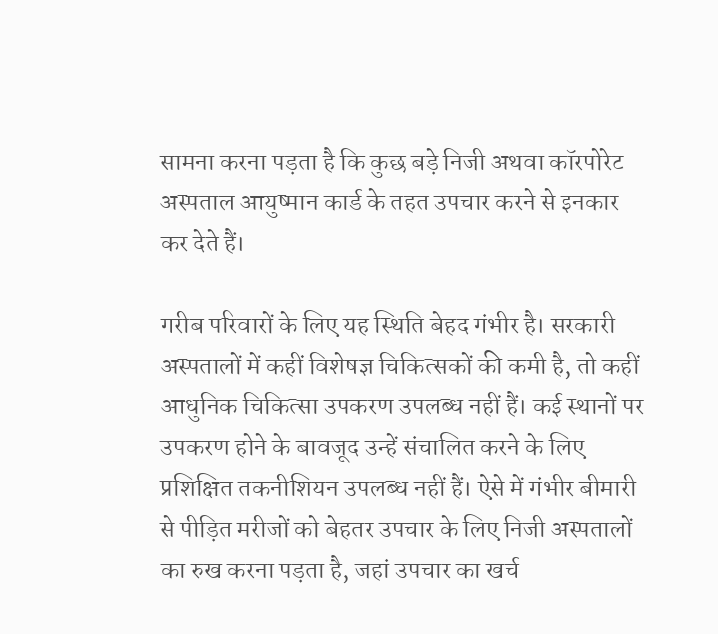सामना करना पड़ता है कि कुछ बड़े निजी अथवा कॉरपोरेट अस्पताल आयुष्मान कार्ड के तहत उपचार करने से इनकार कर देते हैं।

गरीब परिवारों के लिए यह स्थिति बेहद गंभीर है। सरकारी अस्पतालों में कहीं विशेषज्ञ चिकित्सकों की कमी है, तो कहीं आधुनिक चिकित्सा उपकरण उपलब्ध नहीं हैं। कई स्थानों पर उपकरण होने के बावजूद उन्हें संचालित करने के लिए प्रशिक्षित तकनीशियन उपलब्ध नहीं हैं। ऐसे में गंभीर बीमारी से पीड़ित मरीजों को बेहतर उपचार के लिए निजी अस्पतालों का रुख करना पड़ता है, जहां उपचार का खर्च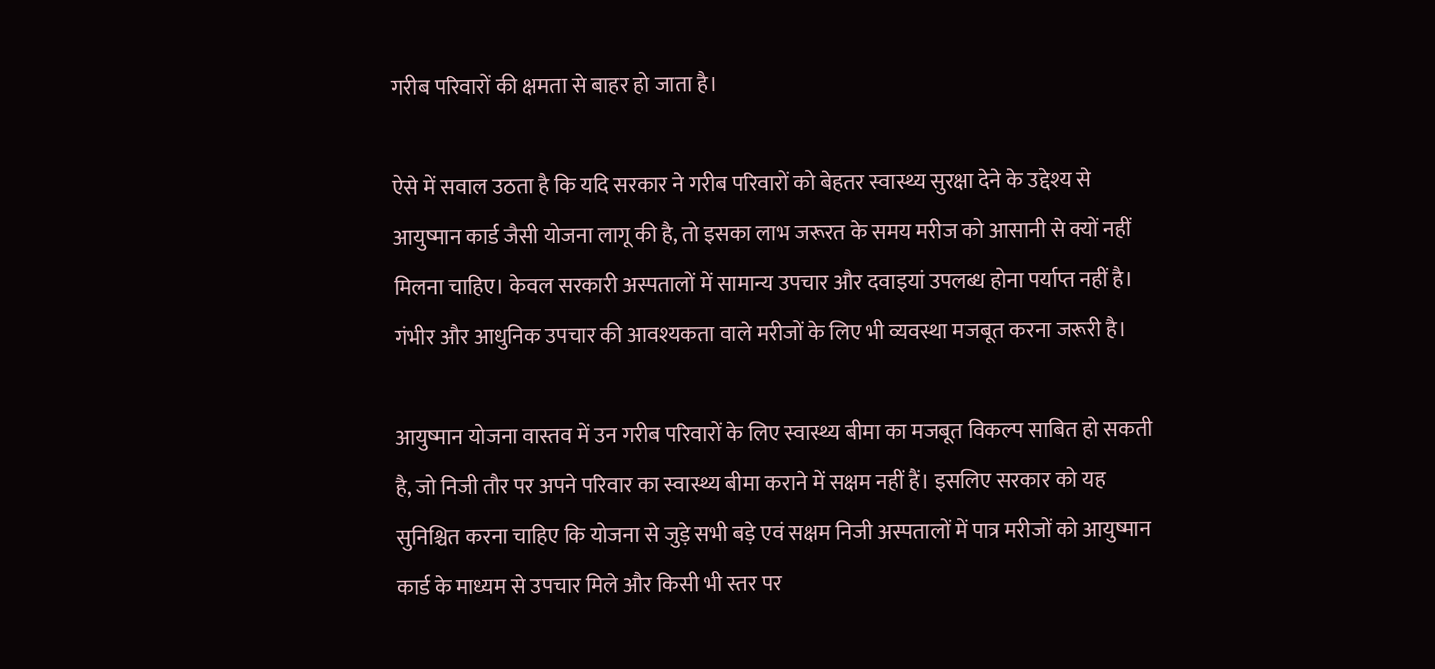गरीब परिवारों की क्षमता से बाहर हो जाता है।

ऐसे में सवाल उठता है कि यदि सरकार ने गरीब परिवारों को बेहतर स्वास्थ्य सुरक्षा देने के उद्देश्य से आयुष्मान कार्ड जैसी योजना लागू की है, तो इसका लाभ जरूरत के समय मरीज को आसानी से क्यों नहीं मिलना चाहिए। केवल सरकारी अस्पतालों में सामान्य उपचार और दवाइयां उपलब्ध होना पर्याप्त नहीं है। गंभीर और आधुनिक उपचार की आवश्यकता वाले मरीजों के लिए भी व्यवस्था मजबूत करना जरूरी है।

आयुष्मान योजना वास्तव में उन गरीब परिवारों के लिए स्वास्थ्य बीमा का मजबूत विकल्प साबित हो सकती है, जो निजी तौर पर अपने परिवार का स्वास्थ्य बीमा कराने में सक्षम नहीं हैं। इसलिए सरकार को यह सुनिश्चित करना चाहिए कि योजना से जुड़े सभी बड़े एवं सक्षम निजी अस्पतालों में पात्र मरीजों को आयुष्मान कार्ड के माध्यम से उपचार मिले और किसी भी स्तर पर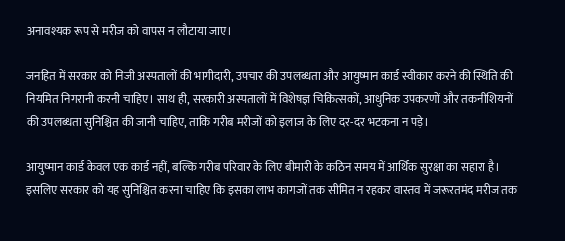अनावश्यक रूप से मरीज को वापस न लौटाया जाए।

जनहित में सरकार को निजी अस्पतालों की भागीदारी, उपचार की उपलब्धता और आयुष्मान कार्ड स्वीकार करने की स्थिति की नियमित निगरानी करनी चाहिए। साथ ही, सरकारी अस्पतालों में विशेषज्ञ चिकित्सकों, आधुनिक उपकरणों और तकनीशियनों की उपलब्धता सुनिश्चित की जानी चाहिए, ताकि गरीब मरीजों को इलाज के लिए दर-दर भटकना न पड़े।

आयुष्मान कार्ड केवल एक कार्ड नहीं, बल्कि गरीब परिवार के लिए बीमारी के कठिन समय में आर्थिक सुरक्षा का सहारा है। इसलिए सरकार को यह सुनिश्चित करना चाहिए कि इसका लाभ कागजों तक सीमित न रहकर वास्तव में जरूरतमंद मरीज तक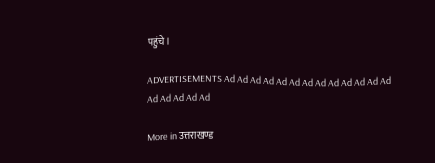पहुंचे।

ADVERTISEMENTS Ad Ad Ad Ad Ad Ad Ad Ad Ad Ad Ad Ad Ad Ad Ad Ad Ad Ad

More in उत्तराखण्ड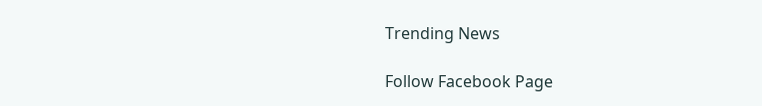Trending News

Follow Facebook Page